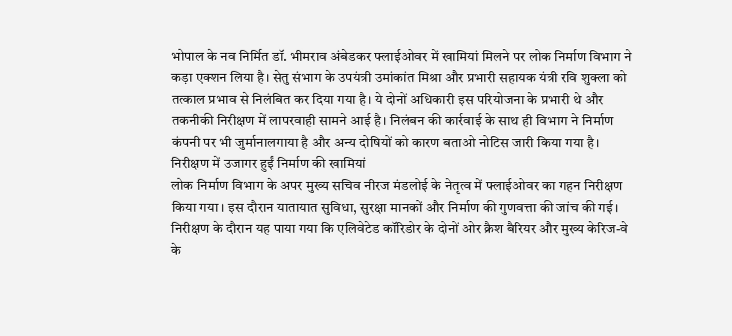भोपाल के नव निर्मित डॉ. भीमराव अंबेडकर फ्लाईओवर में खामियां मिलने पर लोक निर्माण विभाग ने कड़ा एक्शन लिया है। सेतु संभाग के उपयंत्री उमांकांत मिश्रा और प्रभारी सहायक यंत्री रवि शुक्ला को तत्काल प्रभाव से निलंबित कर दिया गया है। ये दोनों अधिकारी इस परियोजना के प्रभारी थे और तकनीकी निरीक्षण में लापरवाही सामने आई है। निलंबन की कार्रवाई के साथ ही विभाग ने निर्माण कंपनी पर भी जुर्मानालगाया है और अन्य दोषियों को कारण बताओ नोटिस जारी किया गया है।
निरीक्षण में उजागर हुईं निर्माण की खामियां
लोक निर्माण विभाग के अपर मुख्य सचिव नीरज मंडलोई के नेतृत्व में फ्लाईओवर का गहन निरीक्षण किया गया। इस दौरान यातायात सुविधा, सुरक्षा मानकों और निर्माण की गुणवत्ता की जांच की गई। निरीक्षण के दौरान यह पाया गया कि एलिवेटेड कॉरिडोर के दोनों ओर क्रैश बैरियर और मुख्य केरिज-वे के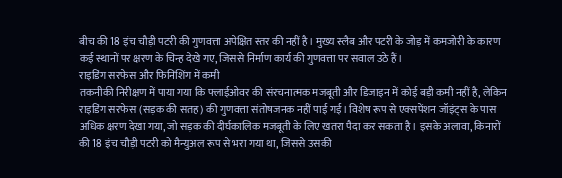बीच की 18 इंच चौड़ी पटरी की गुणवत्ता अपेक्षित स्तर की नहीं है। मुख्य स्लैब और पटरी के जोड़ में कमजोरी के कारण कई स्थानों पर क्षरण के चिन्ह देखे गए, जिससे निर्माण कार्य की गुणवत्ता पर सवाल उठे हैं।
राइडिंग सरफेस और फिनिशिंग में कमी
तकनीकी निरीक्षण में पाया गया कि फ्लाईओवर की संरचनात्मक मजबूती और डिजाइन में कोई बड़ी कमी नहीं है, लेकिन राइडिंग सरफेस (सड़क की सतह) की गुणवत्ता संतोषजनक नहीं पाई गई। विशेष रूप से एक्सपेंशन जॉइंट्स के पास अधिक क्षरण देखा गया, जो सड़क की दीर्घकालिक मजबूती के लिए खतरा पैदा कर सकता है। इसके अलावा, किनारों की 18 इंच चौड़ी पटरी को मैन्युअल रूप से भरा गया था, जिससे उसकी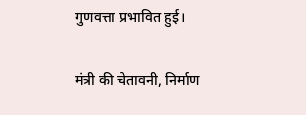गुणवत्ता प्रभावित हुई।

मंत्री की चेतावनी, निर्माण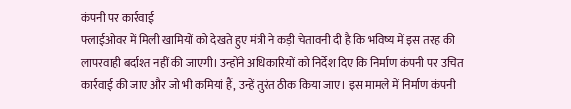कंपनी पर कार्रवाई
फ्लाईओवर में मिली खामियों को देखते हुए मंत्री ने कड़ी चेतावनी दी है कि भविष्य में इस तरह की लापरवाही बर्दाश्त नहीं की जाएगी। उन्होंने अधिकारियों को निर्देश दिए कि निर्माण कंपनी पर उचित कार्रवाई की जाए और जो भी कमियां हैं, उन्हें तुरंत ठीक किया जाए। इस मामले में निर्माण कंपनी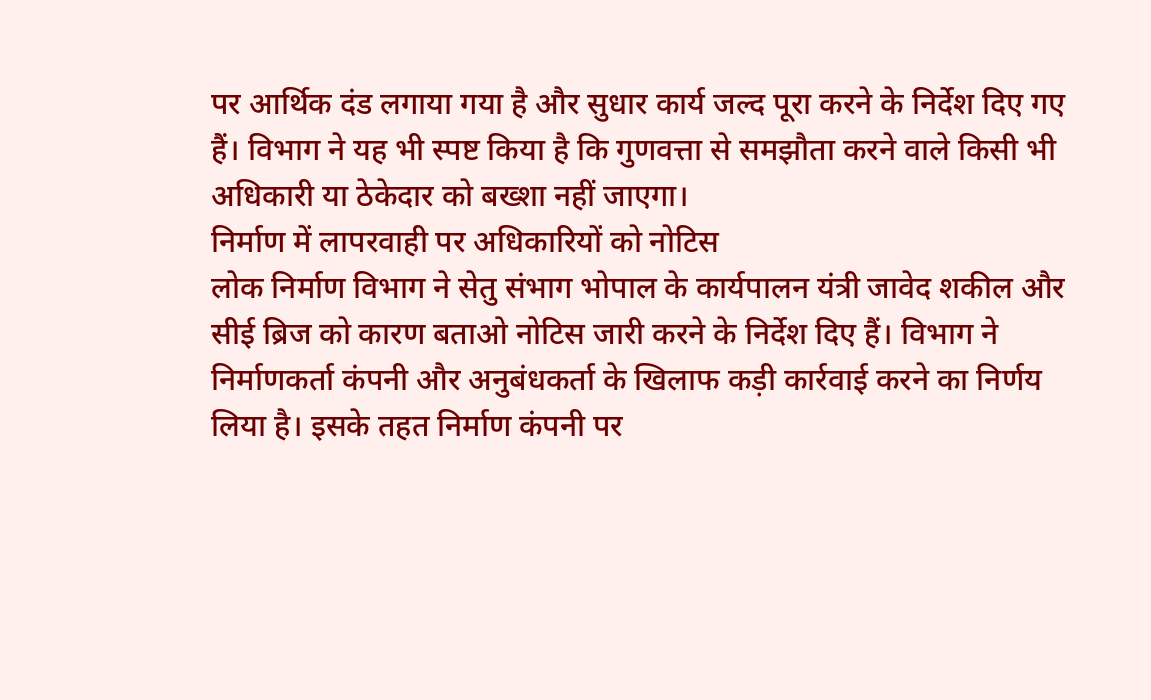पर आर्थिक दंड लगाया गया है और सुधार कार्य जल्द पूरा करने के निर्देश दिए गए हैं। विभाग ने यह भी स्पष्ट किया है कि गुणवत्ता से समझौता करने वाले किसी भी अधिकारी या ठेकेदार को बख्शा नहीं जाएगा।
निर्माण में लापरवाही पर अधिकारियों को नोटिस
लोक निर्माण विभाग ने सेतु संभाग भोपाल के कार्यपालन यंत्री जावेद शकील और सीई ब्रिज को कारण बताओ नोटिस जारी करने के निर्देश दिए हैं। विभाग ने निर्माणकर्ता कंपनी और अनुबंधकर्ता के खिलाफ कड़ी कार्रवाई करने का निर्णय लिया है। इसके तहत निर्माण कंपनी पर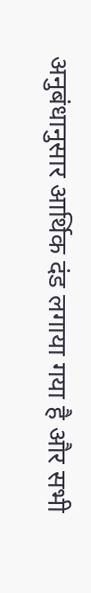अनुबंधानुसार आर्थिक दंड लगाया गया है और सभी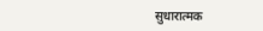सुधारात्मक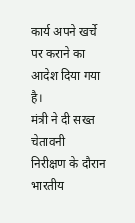कार्य अपने खर्चे पर कराने का आदेश दिया गया है।
मंत्री ने दी सख्त चेतावनी
निरीक्षण के दौरान भारतीय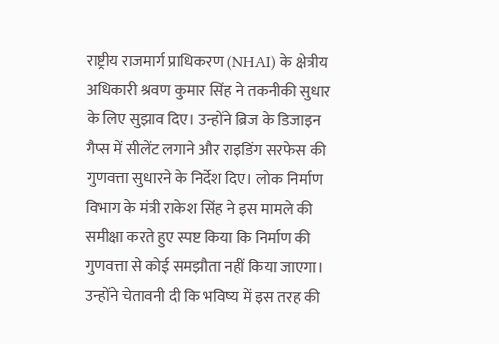राष्ट्रीय राजमार्ग प्राधिकरण (NHAI) के क्षेत्रीय अधिकारी श्रवण कुमार सिंह ने तकनीकी सुधार के लिए सुझाव दिए। उन्होंने ब्रिज के डिजाइन गैप्स में सीलेंट लगाने और राइडिंग सरफेस की गुणवत्ता सुधारने के निर्देश दिए। लोक निर्माण विभाग के मंत्री राकेश सिंह ने इस मामले की समीक्षा करते हुए स्पष्ट किया कि निर्माण की गुणवत्ता से कोई समझौता नहीं किया जाएगा। उन्होंने चेतावनी दी कि भविष्य में इस तरह की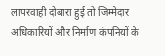लापरवाही दोबारा हुई तो जिम्मेदार अधिकारियों और निर्माण कंपनियों के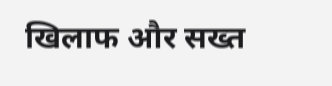खिलाफ और सख्त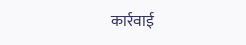कार्रवाई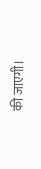की जाएगी।